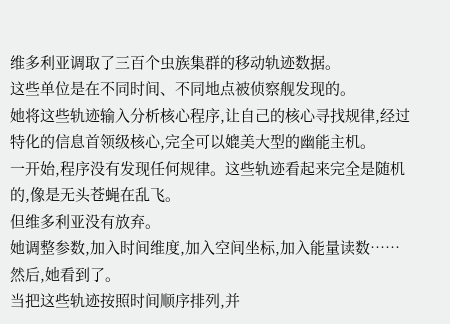维多利亚调取了三百个虫族集群的移动轨迹数据。
这些单位是在不同时间、不同地点被侦察舰发现的。
她将这些轨迹输入分析核心程序,让自己的核心寻找规律,经过特化的信息首领级核心,完全可以媲美大型的幽能主机。
一开始,程序没有发现任何规律。这些轨迹看起来完全是随机的,像是无头苍蝇在乱飞。
但维多利亚没有放弃。
她调整参数,加入时间维度,加入空间坐标,加入能量读数……
然后,她看到了。
当把这些轨迹按照时间顺序排列,并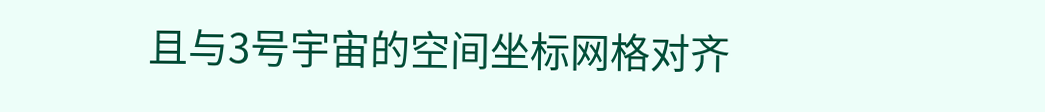且与3号宇宙的空间坐标网格对齐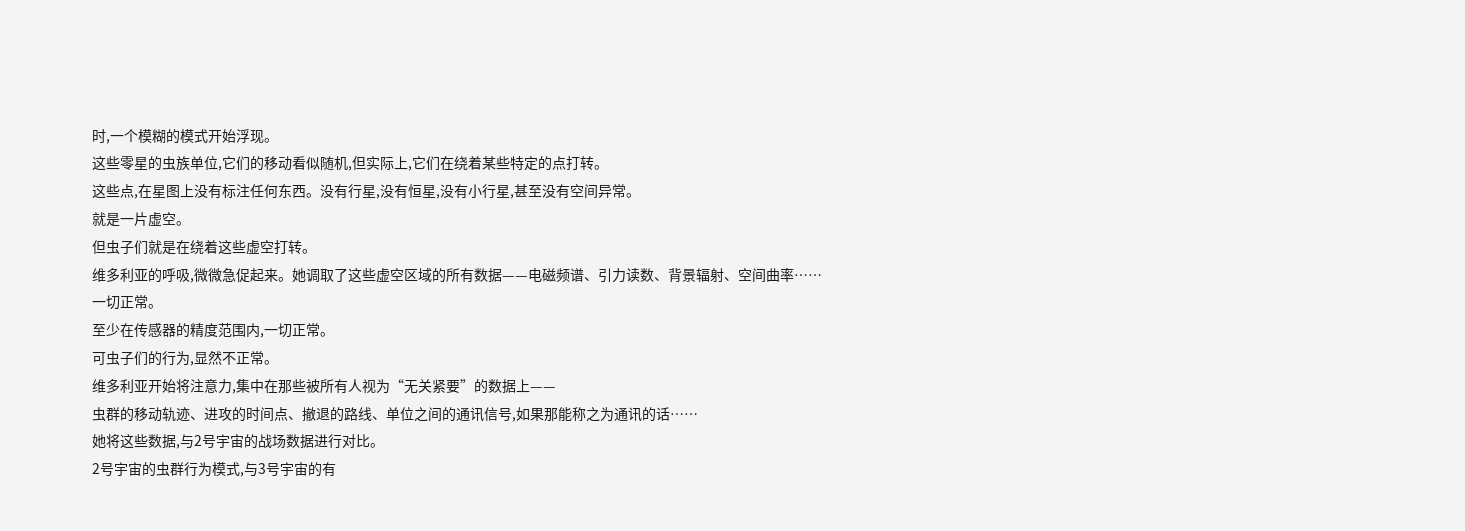时,一个模糊的模式开始浮现。
这些零星的虫族单位,它们的移动看似随机,但实际上,它们在绕着某些特定的点打转。
这些点,在星图上没有标注任何东西。没有行星,没有恒星,没有小行星,甚至没有空间异常。
就是一片虚空。
但虫子们就是在绕着这些虚空打转。
维多利亚的呼吸,微微急促起来。她调取了这些虚空区域的所有数据——电磁频谱、引力读数、背景辐射、空间曲率……
一切正常。
至少在传感器的精度范围内,一切正常。
可虫子们的行为,显然不正常。
维多利亚开始将注意力,集中在那些被所有人视为“无关紧要”的数据上——
虫群的移动轨迹、进攻的时间点、撤退的路线、单位之间的通讯信号,如果那能称之为通讯的话……
她将这些数据,与2号宇宙的战场数据进行对比。
2号宇宙的虫群行为模式,与3号宇宙的有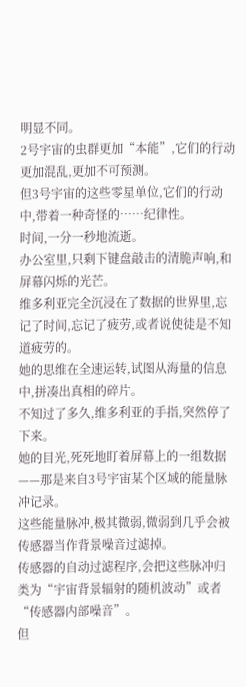明显不同。
2号宇宙的虫群更加“本能”,它们的行动更加混乱,更加不可预测。
但3号宇宙的这些零星单位,它们的行动中,带着一种奇怪的……纪律性。
时间,一分一秒地流逝。
办公室里,只剩下键盘敲击的清脆声响,和屏幕闪烁的光芒。
维多利亚完全沉浸在了数据的世界里,忘记了时间,忘记了疲劳,或者说使徒是不知道疲劳的。
她的思维在全速运转,试图从海量的信息中,拼凑出真相的碎片。
不知过了多久,维多利亚的手指,突然停了下来。
她的目光,死死地盯着屏幕上的一组数据——那是来自3号宇宙某个区域的能量脉冲记录。
这些能量脉冲,极其微弱,微弱到几乎会被传感器当作背景噪音过滤掉。
传感器的自动过滤程序,会把这些脉冲归类为“宇宙背景辐射的随机波动”或者“传感器内部噪音”。
但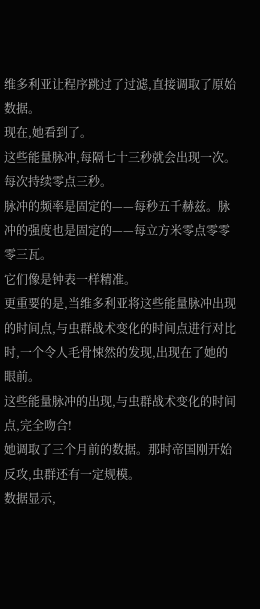维多利亚让程序跳过了过滤,直接调取了原始数据。
现在,她看到了。
这些能量脉冲,每隔七十三秒就会出现一次。每次持续零点三秒。
脉冲的频率是固定的——每秒五千赫兹。脉冲的强度也是固定的——每立方米零点零零零三瓦。
它们像是钟表一样精准。
更重要的是,当维多利亚将这些能量脉冲出现的时间点,与虫群战术变化的时间点进行对比时,一个令人毛骨悚然的发现,出现在了她的眼前。
这些能量脉冲的出现,与虫群战术变化的时间点,完全吻合!
她调取了三个月前的数据。那时帝国刚开始反攻,虫群还有一定规模。
数据显示,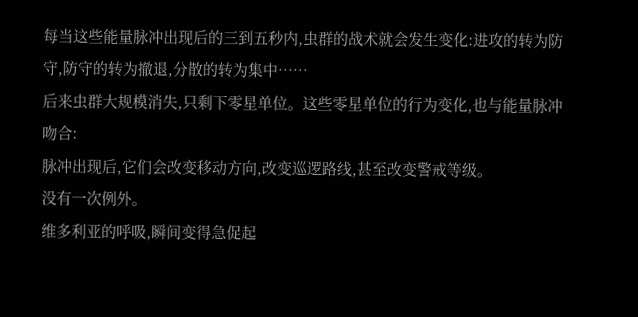每当这些能量脉冲出现后的三到五秒内,虫群的战术就会发生变化:进攻的转为防守,防守的转为撤退,分散的转为集中……
后来虫群大规模消失,只剩下零星单位。这些零星单位的行为变化,也与能量脉冲吻合:
脉冲出现后,它们会改变移动方向,改变巡逻路线,甚至改变警戒等级。
没有一次例外。
维多利亚的呼吸,瞬间变得急促起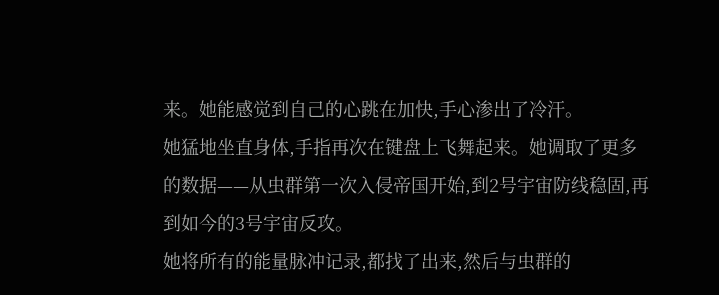来。她能感觉到自己的心跳在加快,手心渗出了冷汗。
她猛地坐直身体,手指再次在键盘上飞舞起来。她调取了更多的数据——从虫群第一次入侵帝国开始,到2号宇宙防线稳固,再到如今的3号宇宙反攻。
她将所有的能量脉冲记录,都找了出来,然后与虫群的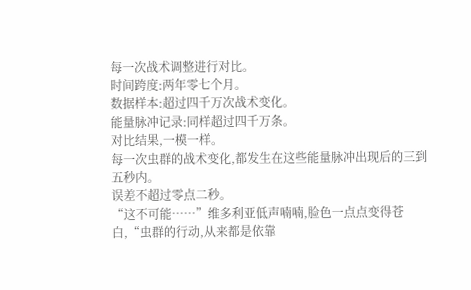每一次战术调整进行对比。
时间跨度:两年零七个月。
数据样本:超过四千万次战术变化。
能量脉冲记录:同样超过四千万条。
对比结果,一模一样。
每一次虫群的战术变化,都发生在这些能量脉冲出现后的三到五秒内。
误差不超过零点二秒。
“这不可能……”维多利亚低声喃喃,脸色一点点变得苍白,“虫群的行动,从来都是依靠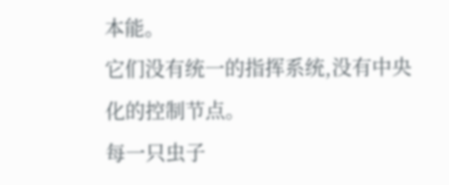本能。
它们没有统一的指挥系统,没有中央化的控制节点。
每一只虫子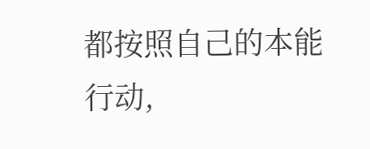都按照自己的本能行动,